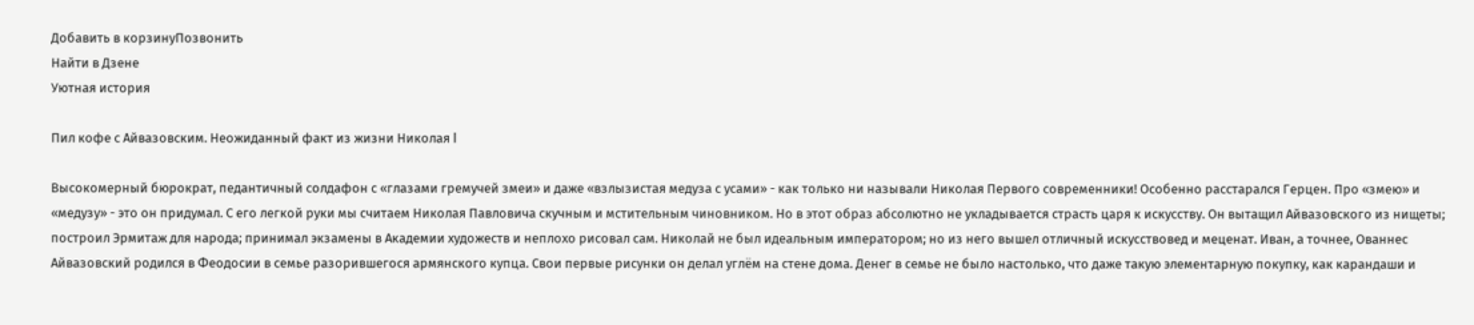Добавить в корзинуПозвонить
Найти в Дзене
Уютная история

Пил кофе с Айвазовским. Неожиданный факт из жизни Николая I

Высокомерный бюрократ, педантичный солдафон с «глазами гремучей змеи» и даже «взлызистая медуза с усами» - как только ни называли Николая Первого современники! Особенно расстарался Герцен. Про «змею» и «медузу» - это он придумал. С его легкой руки мы считаем Николая Павловича скучным и мстительным чиновником. Но в этот образ абсолютно не укладывается страсть царя к искусству. Он вытащил Айвазовского из нищеты; построил Эрмитаж для народа; принимал экзамены в Академии художеств и неплохо рисовал сам. Николай не был идеальным императором; но из него вышел отличный искусствовед и меценат. Иван, а точнее, Ованнес Айвазовский родился в Феодосии в семье разорившегося армянского купца. Свои первые рисунки он делал углём на стене дома. Денег в семье не было настолько, что даже такую элементарную покупку, как карандаши и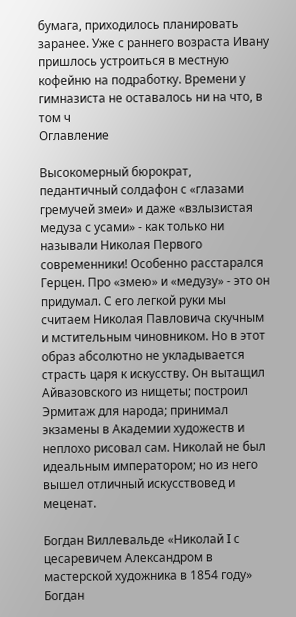бумага, приходилось планировать заранее. Уже с раннего возраста Ивану пришлось устроиться в местную кофейню на подработку. Времени у гимназиста не оставалось ни на что, в том ч
Оглавление

Высокомерный бюрократ, педантичный солдафон с «глазами гремучей змеи» и даже «взлызистая медуза с усами» - как только ни называли Николая Первого современники! Особенно расстарался Герцен. Про «змею» и «медузу» - это он придумал. С его легкой руки мы считаем Николая Павловича скучным и мстительным чиновником. Но в этот образ абсолютно не укладывается страсть царя к искусству. Он вытащил Айвазовского из нищеты; построил Эрмитаж для народа; принимал экзамены в Академии художеств и неплохо рисовал сам. Николай не был идеальным императором; но из него вышел отличный искусствовед и меценат.

Богдан Виллевальде «Николай I с цесаревичем Александром в мастерской художника в 1854 году»
Богдан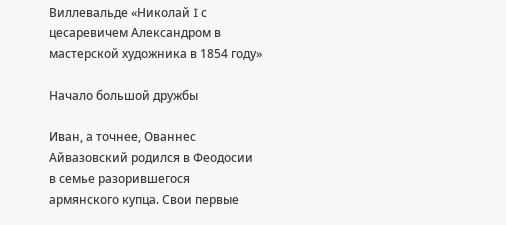Виллевальде «Николай I с цесаревичем Александром в мастерской художника в 1854 году»

Начало большой дружбы

Иван, а точнее, Ованнес Айвазовский родился в Феодосии в семье разорившегося армянского купца. Свои первые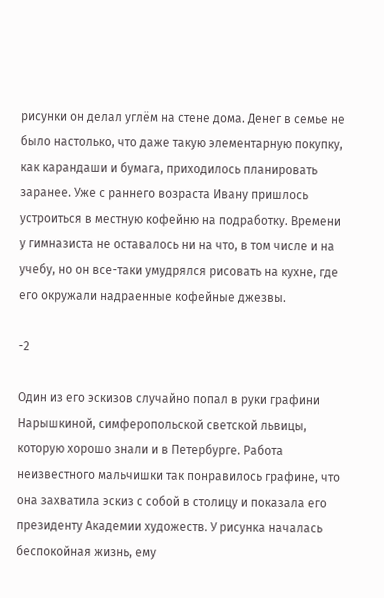рисунки он делал углём на стене дома. Денег в семье не было настолько, что даже такую элементарную покупку, как карандаши и бумага, приходилось планировать заранее. Уже с раннего возраста Ивану пришлось устроиться в местную кофейню на подработку. Времени у гимназиста не оставалось ни на что, в том числе и на учебу, но он все-таки умудрялся рисовать на кухне, где его окружали надраенные кофейные джезвы.

-2

Один из его эскизов случайно попал в руки графини Нарышкиной, симферопольской светской львицы, которую хорошо знали и в Петербурге. Работа неизвестного мальчишки так понравилось графине, что она захватила эскиз с собой в столицу и показала его президенту Академии художеств. У рисунка началась беспокойная жизнь, ему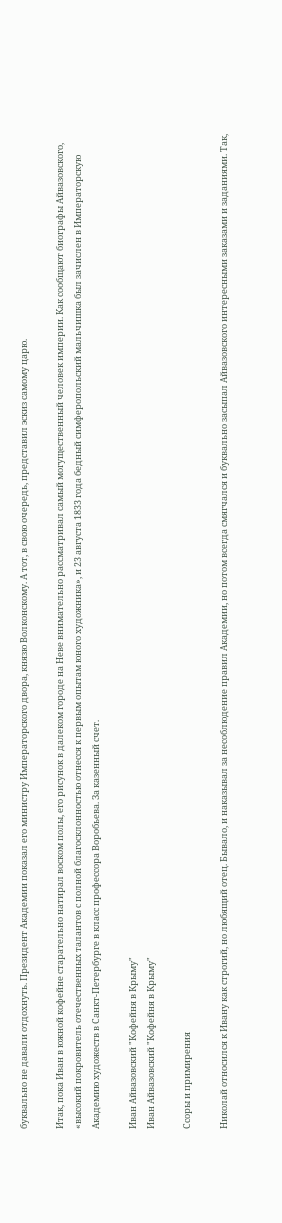буквально не давали отдохнуть. Президент Академии показал его министру Императорского двора, князю Волконскому. А тот, в свою очередь, представил эскиз самому царю.

Итак, пока Иван в южной кофейне старательно натирал воском полы, его рисунок в далеком городе на Неве внимательно рассматривал самый могущественный человек империи. Как сообщают биографы Айвазовского, «высокий покровитель отечественных талантов с полной благосклонностью отнесся к первым опытам юного художника», и 23 августа 1833 года бедный симферопольский мальчишка был зачислен в Императорскую Академию художеств в Санкт-Петербурге в класс профессора Воробьева. За казенный счет.

Иван Айвазовский "Кофейня в Крыму"
Иван Айвазовский "Кофейня в Крыму"

Ссоры и примирения

Николай относился к Ивану как строгий, но любящий отец. Бывало, и наказывал за несоблюдение правил Академии, но потом всегда смягчался и буквально засыпал Айвазовского интересными заказами и заданиями. Так,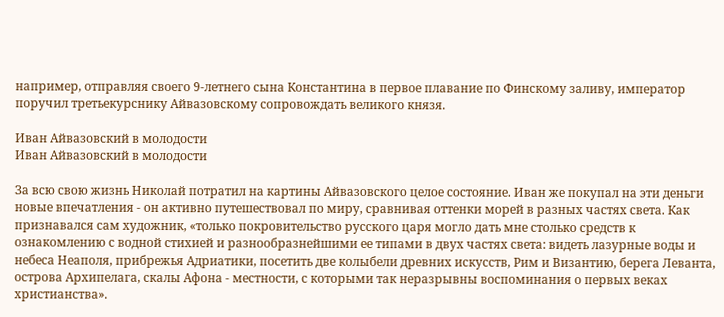например, отправляя своего 9-летнего сына Константина в первое плавание по Финскому заливу, император поручил третьекурснику Айвазовскому сопровождать великого князя.

Иван Айвазовский в молодости
Иван Айвазовский в молодости

За всю свою жизнь Николай потратил на картины Айвазовского целое состояние. Иван же покупал на эти деньги новые впечатления - он активно путешествовал по миру, сравнивая оттенки морей в разных частях света. Как признавался сам художник, «только покровительство русского царя могло дать мне столько средств к ознакомлению с водной стихией и разнообразнейшими ее типами в двух частях света: видеть лазурные воды и небеса Неаполя, прибрежья Адриатики, посетить две колыбели древних искусств, Рим и Византию, берега Леванта, острова Архипелага, скалы Афона - местности, с которыми так неразрывны воспоминания о первых веках христианства».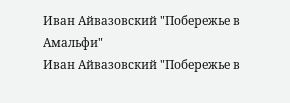Иван Айвазовский "Побережье в Амальфи"
Иван Айвазовский "Побережье в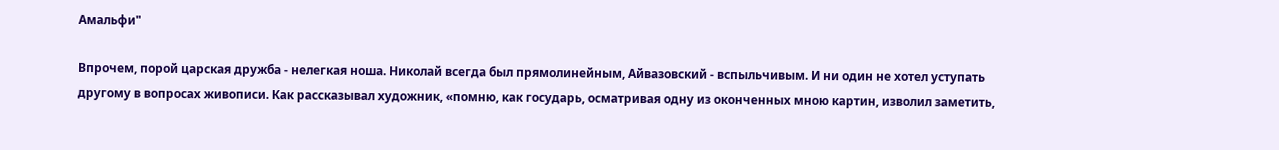Амальфи"

Впрочем, порой царская дружба - нелегкая ноша. Николай всегда был прямолинейным, Айвазовский - вспыльчивым. И ни один не хотел уступать другому в вопросах живописи. Как рассказывал художник, «помню, как государь, осматривая одну из оконченных мною картин, изволил заметить,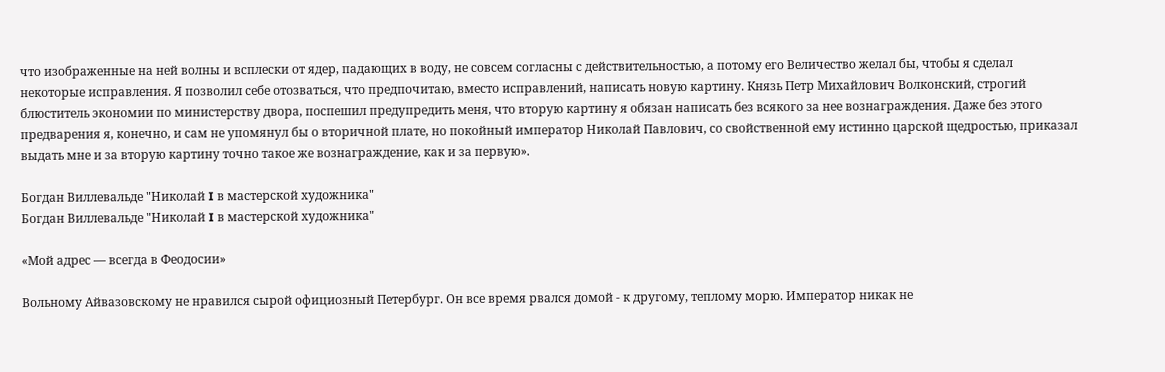что изображенные на ней волны и всплески от ядер, падающих в воду, не совсем согласны с действительностью, а потому его Величество желал бы, чтобы я сделал некоторые исправления. Я позволил себе отозваться, что предпочитаю, вместо исправлений, написать новую картину. Князь Петр Михайлович Волконский, строгий блюститель экономии по министерству двора, поспешил предупредить меня, что вторую картину я обязан написать без всякого за нее вознаграждения. Даже без этого предварения я, конечно, и сам не упомянул бы о вторичной плате, но покойный император Николай Павлович, со свойственной ему истинно царской щедростью, приказал выдать мне и за вторую картину точно такое же вознаграждение, как и за первую».

Богдан Виллевальде "Николай I в мастерской художника"
Богдан Виллевальде "Николай I в мастерской художника"

«Мой адрес — всегда в Феодосии»

Вольному Айвазовскому не нравился сырой официозный Петербург. Он все время рвался домой - к другому, теплому морю. Император никак не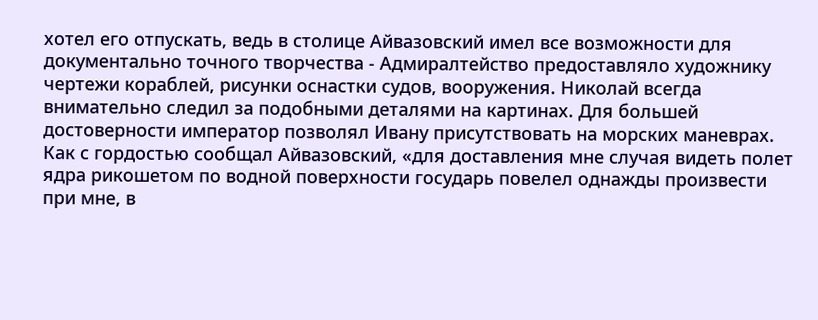хотел его отпускать, ведь в столице Айвазовский имел все возможности для документально точного творчества - Адмиралтейство предоставляло художнику чертежи кораблей, рисунки оснастки судов, вооружения. Николай всегда внимательно следил за подобными деталями на картинах. Для большей достоверности император позволял Ивану присутствовать на морских маневрах. Как с гордостью сообщал Айвазовский, «для доставления мне случая видеть полет ядра рикошетом по водной поверхности государь повелел однажды произвести при мне, в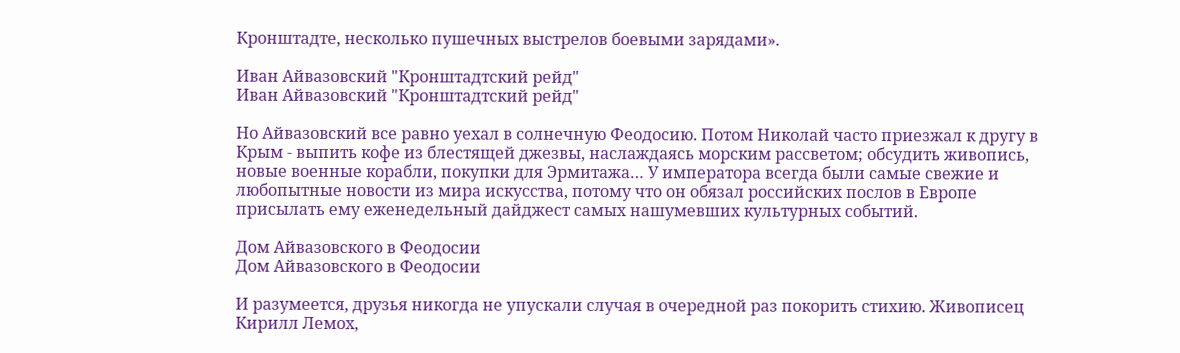Кронштадте, несколько пушечных выстрелов боевыми зарядами».

Иван Айвазовский "Кронштадтский рейд"
Иван Айвазовский "Кронштадтский рейд"

Но Айвазовский все равно уехал в солнечную Феодосию. Потом Николай часто приезжал к другу в Крым - выпить кофе из блестящей джезвы, наслаждаясь морским рассветом; обсудить живопись, новые военные корабли, покупки для Эрмитажа… У императора всегда были самые свежие и любопытные новости из мира искусства, потому что он обязал российских послов в Европе присылать ему еженедельный дайджест самых нашумевших культурных событий.

Дом Айвазовского в Феодосии
Дом Айвазовского в Феодосии

И разумеется, друзья никогда не упускали случая в очередной раз покорить стихию. Живописец Кирилл Лемох,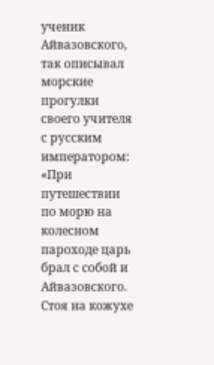ученик Айвазовского, так описывал морские прогулки своего учителя с русским императором: «При путешествии по морю на колесном пароходе царь брал с собой и Айвазовского. Стоя на кожухе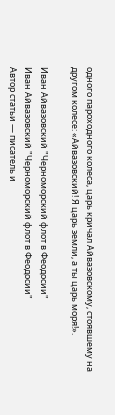одного пароходного колеса, царь кричал Айвазовскому, стоявшему на другом колесе: «Айвазовский! Я царь земли, а ты царь моря!».

Иван Айвазовский "Черноморский флот в Феодосии"
Иван Айвазовский "Черноморский флот в Феодосии"
Автор статьи — писатель и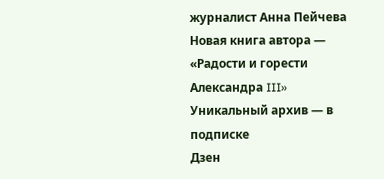журналист Анна Пейчева
Новая книга автора —
«Радости и горести Александра III»
Уникальный архив — в подписке
Дзен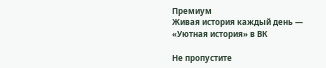Премиум
Живая история каждый день —
«Уютная история» в ВК

Не пропустите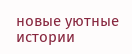новые уютные истории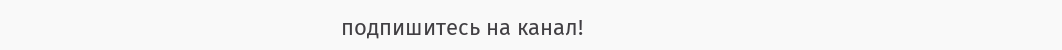подпишитесь на канал!